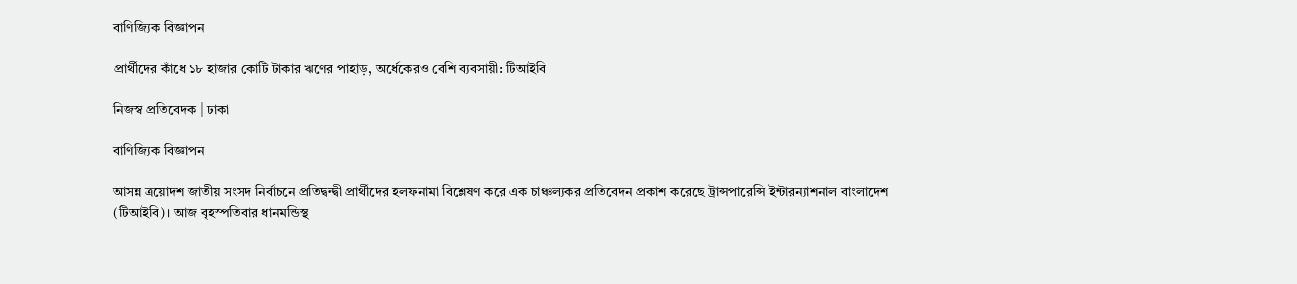বাণিজ্যিক বিজ্ঞাপন

প্রার্থীদের কাঁধে ১৮ হাজার কোটি টাকার ঋণের পাহাড়, অর্ধেকেরও বেশি ব্যবসায়ী: টিআইবি

নিজস্ব প্রতিবেদক | ঢাকা

বাণিজ্যিক বিজ্ঞাপন

আসন্ন ত্রয়োদশ জাতীয় সংসদ নির্বাচনে প্রতিদ্বন্দ্বী প্রার্থীদের হলফনামা বিশ্লেষণ করে এক চাঞ্চল্যকর প্রতিবেদন প্রকাশ করেছে ট্রান্সপারেন্সি ইন্টারন্যাশনাল বাংলাদেশ (টিআইবি)। আজ বৃহস্পতিবার ধানমন্ডিস্থ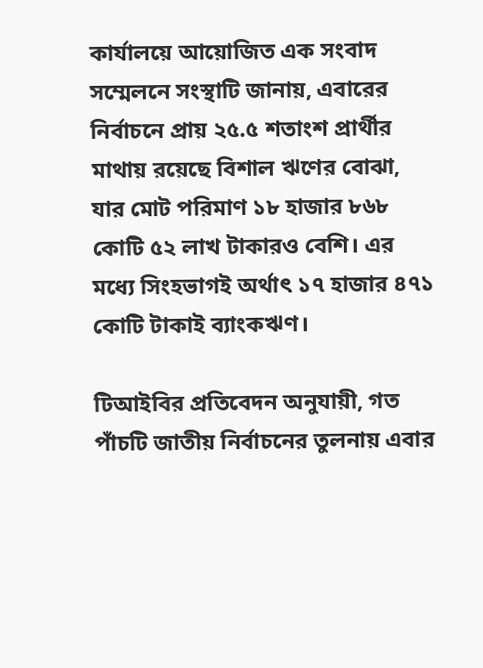কার্যালয়ে আয়োজিত এক সংবাদ সম্মেলনে সংস্থাটি জানায়, এবারের নির্বাচনে প্রায় ২৫.৫ শতাংশ প্রার্থীর মাথায় রয়েছে বিশাল ঋণের বোঝা, যার মোট পরিমাণ ১৮ হাজার ৮৬৮ কোটি ৫২ লাখ টাকারও বেশি। এর মধ্যে সিংহভাগই অর্থাৎ ১৭ হাজার ৪৭১ কোটি টাকাই ব্যাংকঋণ।

টিআইবির প্রতিবেদন অনুযায়ী, গত পাঁচটি জাতীয় নির্বাচনের তুলনায় এবার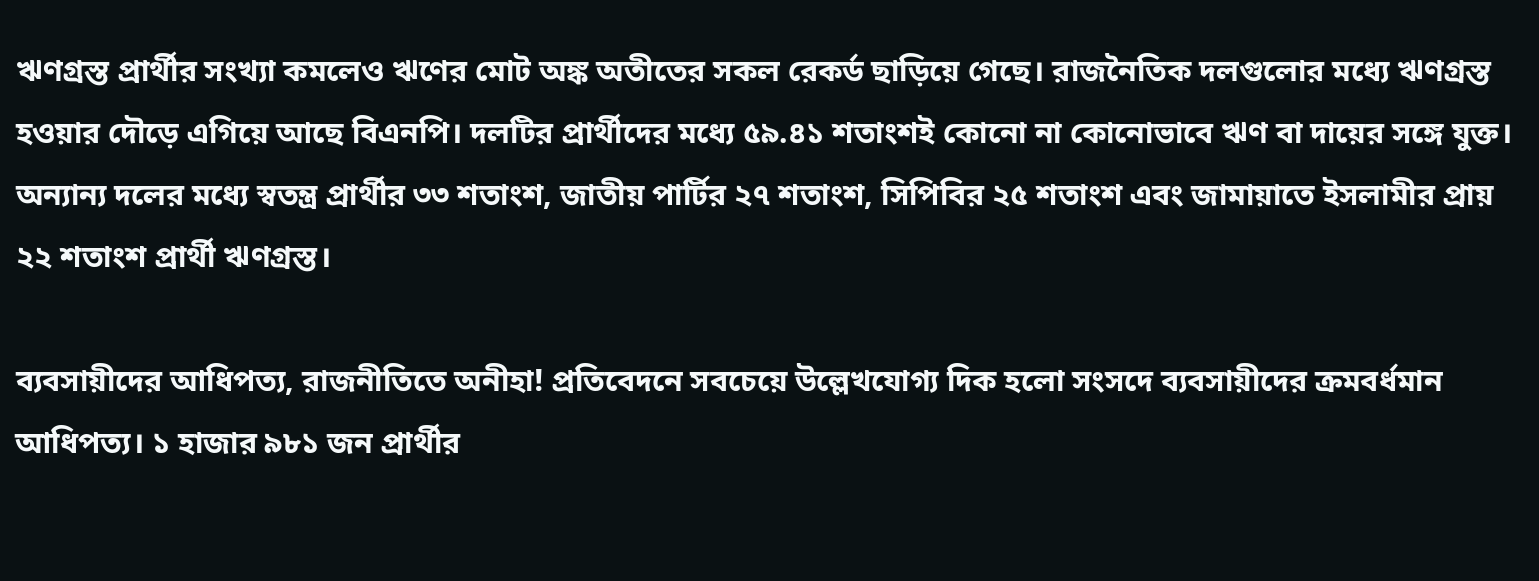ঋণগ্রস্ত প্রার্থীর সংখ্যা কমলেও ঋণের মোট অঙ্ক অতীতের সকল রেকর্ড ছাড়িয়ে গেছে। রাজনৈতিক দলগুলোর মধ্যে ঋণগ্রস্ত হওয়ার দৌড়ে এগিয়ে আছে বিএনপি। দলটির প্রার্থীদের মধ্যে ৫৯.৪১ শতাংশই কোনো না কোনোভাবে ঋণ বা দায়ের সঙ্গে যুক্ত। অন্যান্য দলের মধ্যে স্বতন্ত্র প্রার্থীর ৩৩ শতাংশ, জাতীয় পার্টির ২৭ শতাংশ, সিপিবির ২৫ শতাংশ এবং জামায়াতে ইসলামীর প্রায় ২২ শতাংশ প্রার্থী ঋণগ্রস্ত।

ব্যবসায়ীদের আধিপত্য, রাজনীতিতে অনীহা! প্রতিবেদনে সবচেয়ে উল্লেখযোগ্য দিক হলো সংসদে ব্যবসায়ীদের ক্রমবর্ধমান আধিপত্য। ১ হাজার ৯৮১ জন প্রার্থীর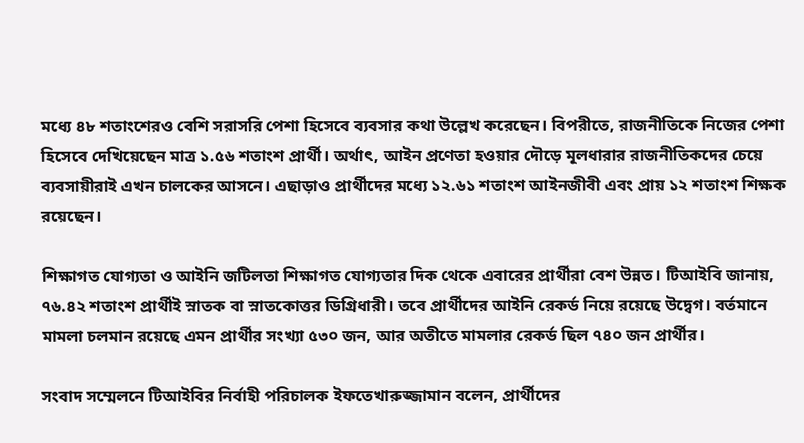মধ্যে ৪৮ শতাংশেরও বেশি সরাসরি পেশা হিসেবে ব্যবসার কথা উল্লেখ করেছেন। বিপরীতে, রাজনীতিকে নিজের পেশা হিসেবে দেখিয়েছেন মাত্র ১.৫৬ শতাংশ প্রার্থী। অর্থাৎ, আইন প্রণেতা হওয়ার দৌড়ে মূলধারার রাজনীতিকদের চেয়ে ব্যবসায়ীরাই এখন চালকের আসনে। এছাড়াও প্রার্থীদের মধ্যে ১২.৬১ শতাংশ আইনজীবী এবং প্রায় ১২ শতাংশ শিক্ষক রয়েছেন।

শিক্ষাগত যোগ্যতা ও আইনি জটিলতা শিক্ষাগত যোগ্যতার দিক থেকে এবারের প্রার্থীরা বেশ উন্নত। টিআইবি জানায়, ৭৬.৪২ শতাংশ প্রার্থীই স্নাতক বা স্নাতকোত্তর ডিগ্রিধারী। তবে প্রার্থীদের আইনি রেকর্ড নিয়ে রয়েছে উদ্বেগ। বর্তমানে মামলা চলমান রয়েছে এমন প্রার্থীর সংখ্যা ৫৩০ জন, আর অতীতে মামলার রেকর্ড ছিল ৭৪০ জন প্রার্থীর।

সংবাদ সম্মেলনে টিআইবির নির্বাহী পরিচালক ইফতেখারুজ্জামান বলেন, প্রার্থীদের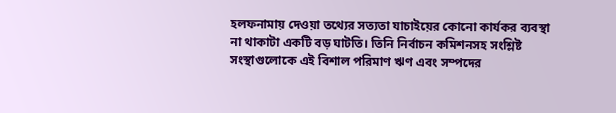হলফনামায় দেওয়া তথ্যের সত্যতা যাচাইয়ের কোনো কার্যকর ব্যবস্থা না থাকাটা একটি বড় ঘাটতি। তিনি নির্বাচন কমিশনসহ সংশ্লিষ্ট সংস্থাগুলোকে এই বিশাল পরিমাণ ঋণ এবং সম্পদের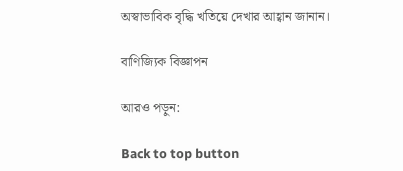অস্বাভাবিক বৃদ্ধি খতিয়ে দেখার আহ্বান জানান।

বাণিজ্যিক বিজ্ঞাপন

আরও পড়ুন:

Back to top button